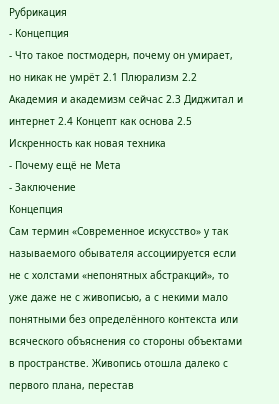Рубрикация
- Концепция
- Что такое постмодерн, почему он умирает, но никак не умрёт 2.1 Плюрализм 2.2 Академия и академизм сейчас 2.3 Диджитал и интернет 2.4 Концепт как основа 2.5 Искренность как новая техника
- Почему ещё не Мета
- Заключение
Концепция
Сам термин «Современное искусство» у так называемого обывателя ассоциируется если не с холстами «непонятных абстракций», то уже даже не с живописью, а с некими мало понятными без определённого контекста или всяческого объяснения со стороны объектами в пространстве. Живопись отошла далеко с первого плана, перестав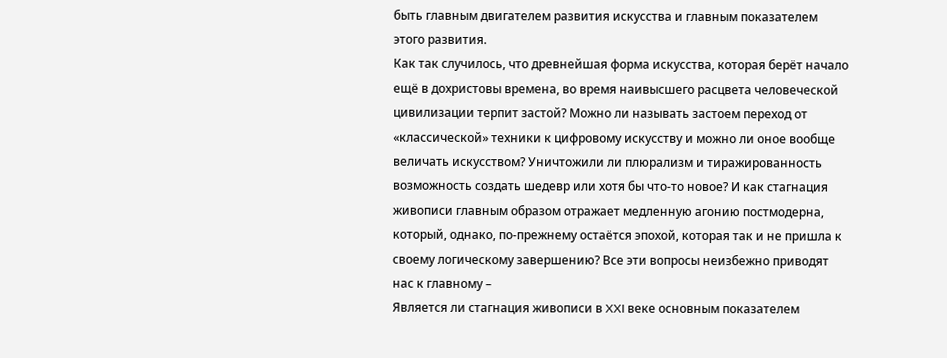быть главным двигателем развития искусства и главным показателем этого развития.
Как так случилось, что древнейшая форма искусства, которая берёт начало ещё в дохристовы времена, во время наивысшего расцвета человеческой цивилизации терпит застой? Можно ли называть застоем переход от «классической» техники к цифровому искусству и можно ли оное вообще величать искусством? Уничтожили ли плюрализм и тиражированность возможность создать шедевр или хотя бы что-то новое? И как стагнация живописи главным образом отражает медленную агонию постмодерна, который, однако, по-прежнему остаётся эпохой, которая так и не пришла к своему логическому завершению? Все эти вопросы неизбежно приводят нас к главному –
Является ли стагнация живописи в XXI веке основным показателем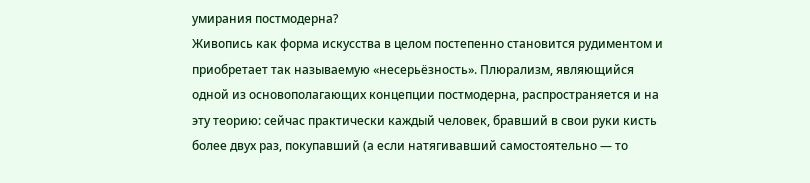умирания постмодерна?
Живопись как форма искусства в целом постепенно становится рудиментом и приобретает так называемую «несерьёзность». Плюрализм, являющийся одной из основополагающих концепции постмодерна, распространяется и на эту теорию: сейчас практически каждый человек, бравший в свои руки кисть более двух раз, покупавший (а если натягивавший самостоятельно — то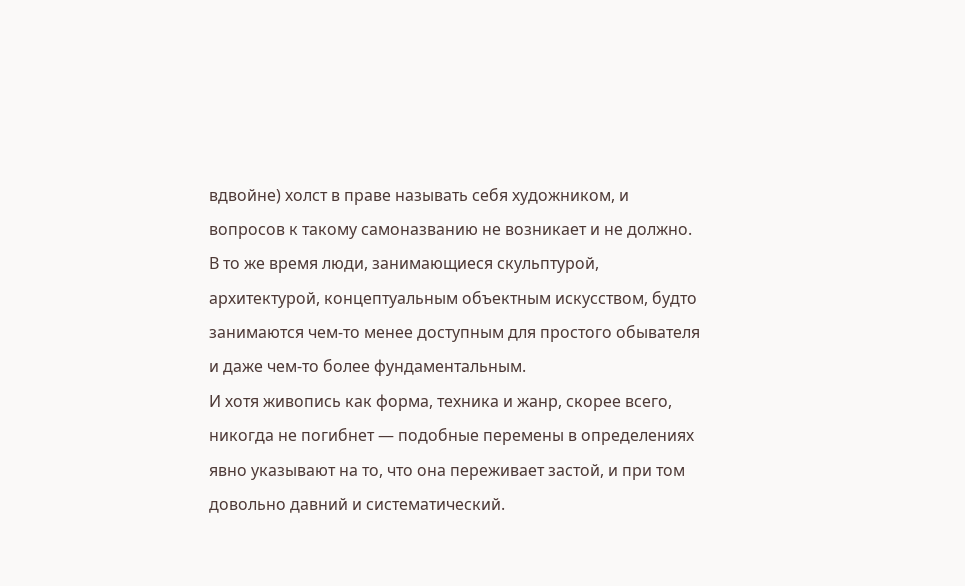вдвойне) холст в праве называть себя художником, и вопросов к такому самоназванию не возникает и не должно. В то же время люди, занимающиеся скульптурой, архитектурой, концептуальным объектным искусством, будто занимаются чем-то менее доступным для простого обывателя и даже чем-то более фундаментальным.
И хотя живопись как форма, техника и жанр, скорее всего, никогда не погибнет — подобные перемены в определениях явно указывают на то, что она переживает застой, и при том довольно давний и систематический.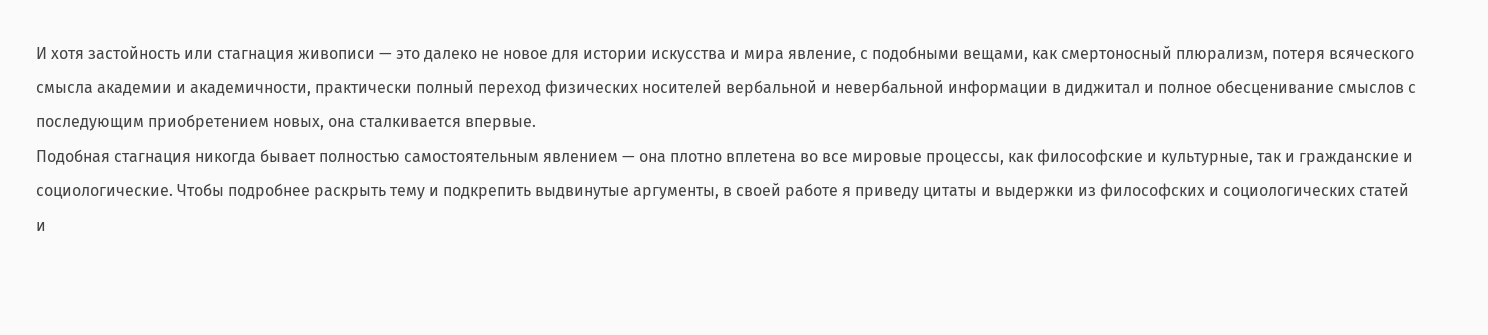И хотя застойность или стагнация живописи — это далеко не новое для истории искусства и мира явление, с подобными вещами, как смертоносный плюрализм, потеря всяческого смысла академии и академичности, практически полный переход физических носителей вербальной и невербальной информации в диджитал и полное обесценивание смыслов с последующим приобретением новых, она сталкивается впервые.
Подобная стагнация никогда бывает полностью самостоятельным явлением — она плотно вплетена во все мировые процессы, как философские и культурные, так и гражданские и социологические. Чтобы подробнее раскрыть тему и подкрепить выдвинутые аргументы, в своей работе я приведу цитаты и выдержки из философских и социологических статей и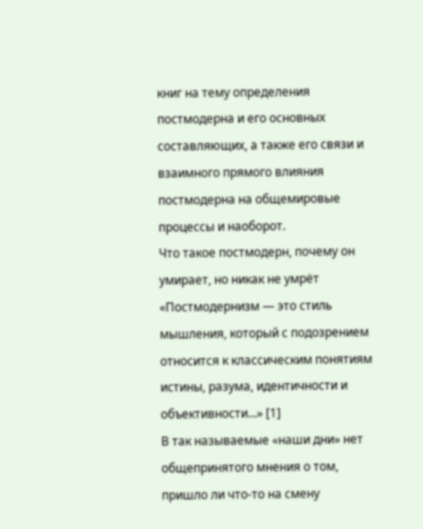книг на тему определения постмодерна и его основных составляющих, а также его связи и взаимного прямого влияния постмодерна на общемировые процессы и наоборот.
Что такое постмодерн, почему он умирает, но никак не умрёт
«Постмодернизм — это стиль мышления, который с подозрением относится к классическим понятиям истины, разума, идентичности и объективности…» [1]
В так называемые «наши дни» нет общепринятого мнения о том, пришло ли что-то на смену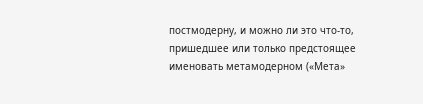постмодерну, и можно ли это что-то, пришедшее или только предстоящее именовать метамодерном («Мета»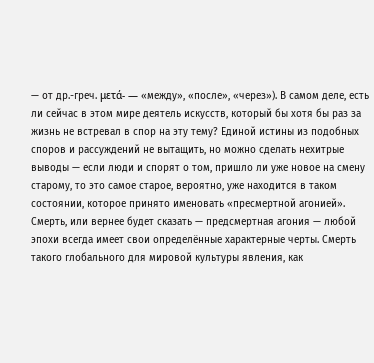— от др.-греч. μετά- — «между», «после», «через»). В самом деле, есть ли сейчас в этом мире деятель искусств, который бы хотя бы раз за жизнь не встревал в спор на эту тему? Единой истины из подобных споров и рассуждений не вытащить, но можно сделать нехитрые выводы — если люди и спорят о том, пришло ли уже новое на смену старому, то это самое старое, вероятно, уже находится в таком состоянии, которое принято именовать «пресмертной агонией». Смерть, или вернее будет сказать — предсмертная агония — любой эпохи всегда имеет свои определённые характерные черты. Смерть такого глобального для мировой культуры явления, как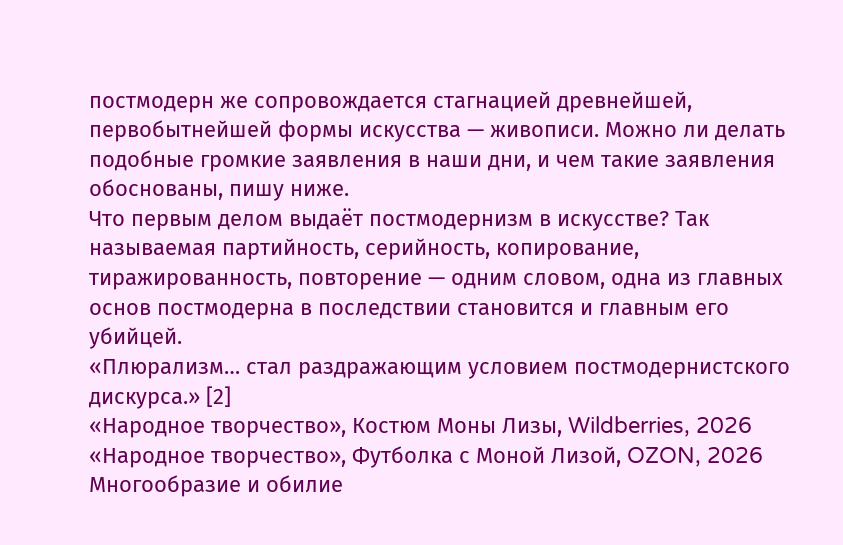постмодерн же сопровождается стагнацией древнейшей, первобытнейшей формы искусства — живописи. Можно ли делать подобные громкие заявления в наши дни, и чем такие заявления обоснованы, пишу ниже.
Что первым делом выдаёт постмодернизм в искусстве? Так называемая партийность, серийность, копирование, тиражированность, повторение — одним словом, одна из главных основ постмодерна в последствии становится и главным его убийцей.
«Плюрализм… стал раздражающим условием постмодернистского дискурса.» [2]
«Народное творчество», Костюм Моны Лизы, Wildberries, 2026
«Народное творчество», Футболка с Моной Лизой, OZON, 2026
Многообразие и обилие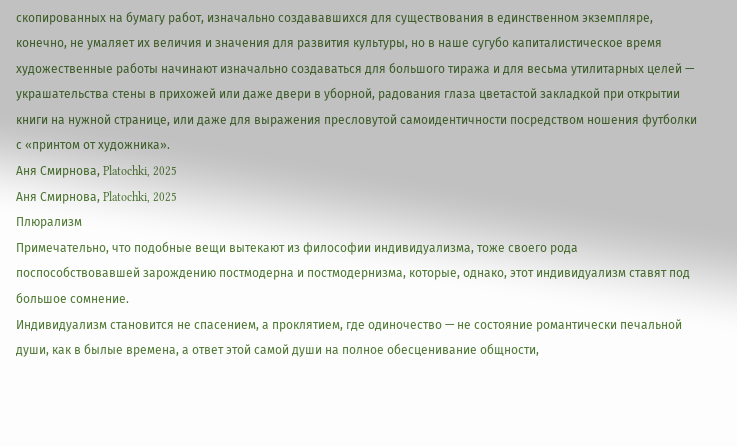скопированных на бумагу работ, изначально создававшихся для существования в единственном экземпляре, конечно, не умаляет их величия и значения для развития культуры, но в наше сугубо капиталистическое время художественные работы начинают изначально создаваться для большого тиража и для весьма утилитарных целей — украшательства стены в прихожей или даже двери в уборной, радования глаза цветастой закладкой при открытии книги на нужной странице, или даже для выражения пресловутой самоидентичности посредством ношения футболки с «принтом от художника».
Аня Смирнова, Platochki, 2025
Аня Смирнова, Platochki, 2025
Плюрализм
Примечательно, что подобные вещи вытекают из философии индивидуализма, тоже своего рода поспособствовавшей зарождению постмодерна и постмодернизма, которые, однако, этот индивидуализм ставят под большое сомнение.
Индивидуализм становится не спасением, а проклятием, где одиночество — не состояние романтически печальной души, как в былые времена, а ответ этой самой души на полное обесценивание общности,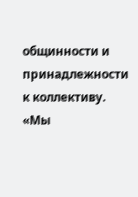общинности и принадлежности к коллективу.
«Мы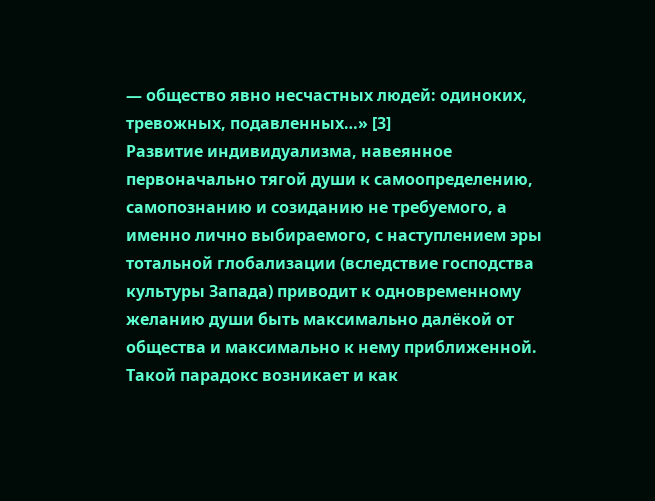— общество явно несчастных людей: одиноких, тревожных, подавленных…» [3]
Развитие индивидуализма, навеянное первоначально тягой души к самоопределению, самопознанию и созиданию не требуемого, а именно лично выбираемого, с наступлением эры тотальной глобализации (вследствие господства культуры Запада) приводит к одновременному желанию души быть максимально далёкой от общества и максимально к нему приближенной. Такой парадокс возникает и как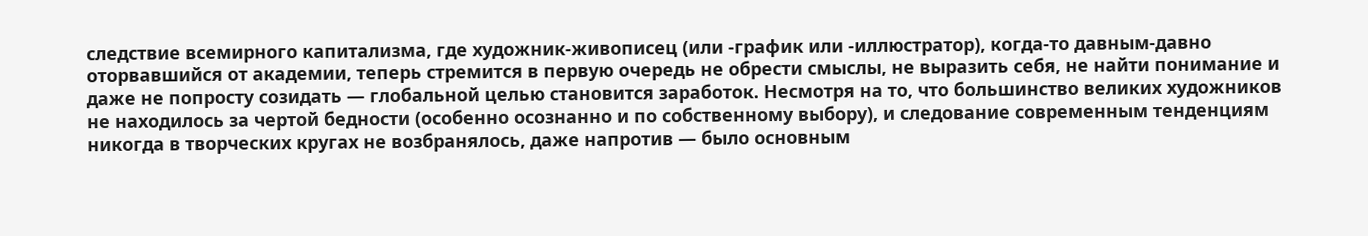следствие всемирного капитализма, где художник-живописец (или -график или -иллюстратор), когда-то давным-давно оторвавшийся от академии, теперь стремится в первую очередь не обрести смыслы, не выразить себя, не найти понимание и даже не попросту созидать — глобальной целью становится заработок. Несмотря на то, что большинство великих художников не находилось за чертой бедности (особенно осознанно и по собственному выбору), и следование современным тенденциям никогда в творческих кругах не возбранялось, даже напротив — было основным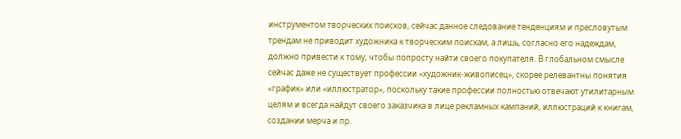инструментом творческих поисков, сейчас данное следование тенденциям и пресловутым трендам не приводит художника к творческим поискам, а лишь, согласно его надеждам, должно привести к тому, чтобы попросту найти своего покупателя. В глобальном смысле сейчас даже не существует профессии «художник-живописец», скорее релевантны понятия «график» или «иллюстратор», поскольку такие профессии полностью отвечают утилитарным целям и всегда найдут своего заказчика в лице рекламных кампаний, иллюстраций к книгам, создании мерча и пр.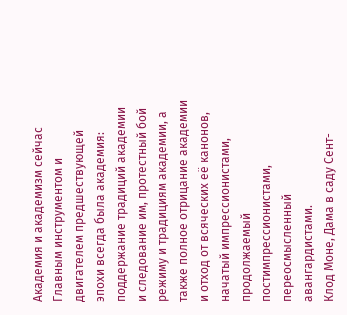Академия и академизм сейчас
Главным инструментом и двигателем предшествующей эпохи всегда была академия: поддержание традиций академии и следование им, протестный бой режиму и традициям академии, а также полное отрицание академии и отход от всяческих её канонов, начатый импрессионистами, продолжаемый постимпрессионистами, переосмысленный авангардистами.
Клод Моне, Дама в саду Сент-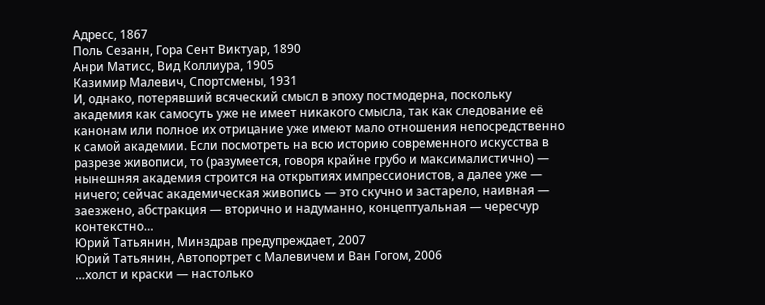Адресс, 1867
Поль Сезанн, Гора Сент Виктуар, 1890
Анри Матисс, Вид Коллиура, 1905
Казимир Малевич, Спортсмены, 1931
И, однако, потерявший всяческий смысл в эпоху постмодерна, поскольку академия как самосуть уже не имеет никакого смысла, так как следование её канонам или полное их отрицание уже имеют мало отношения непосредственно к самой академии. Если посмотреть на всю историю современного искусства в разрезе живописи, то (разумеется, говоря крайне грубо и максималистично) — нынешняя академия строится на открытиях импрессионистов, а далее уже — ничего; сейчас академическая живопись — это скучно и застарело, наивная — заезжено, абстракция — вторично и надуманно, концептуальная — чересчур контекстно…
Юрий Татьянин, Минздрав предупреждает, 2007
Юрий Татьянин, Автопортрет с Малевичем и Ван Гогом, 2006
…холст и краски — настолько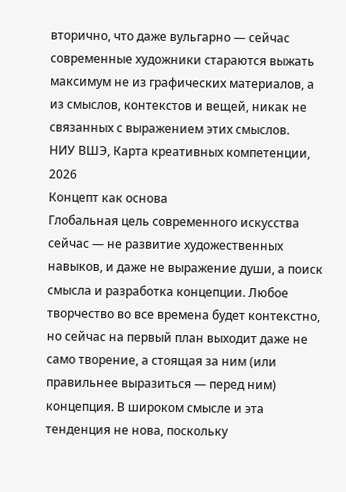вторично, что даже вульгарно — сейчас современные художники стараются выжать максимум не из графических материалов, а из смыслов, контекстов и вещей, никак не связанных с выражением этих смыслов.
НИУ ВШЭ, Карта креативных компетенции, 2026
Концепт как основа
Глобальная цель современного искусства сейчас — не развитие художественных навыков, и даже не выражение души, а поиск смысла и разработка концепции. Любое творчество во все времена будет контекстно, но сейчас на первый план выходит даже не само творение, а стоящая за ним (или правильнее выразиться — перед ним) концепция. В широком смысле и эта тенденция не нова, поскольку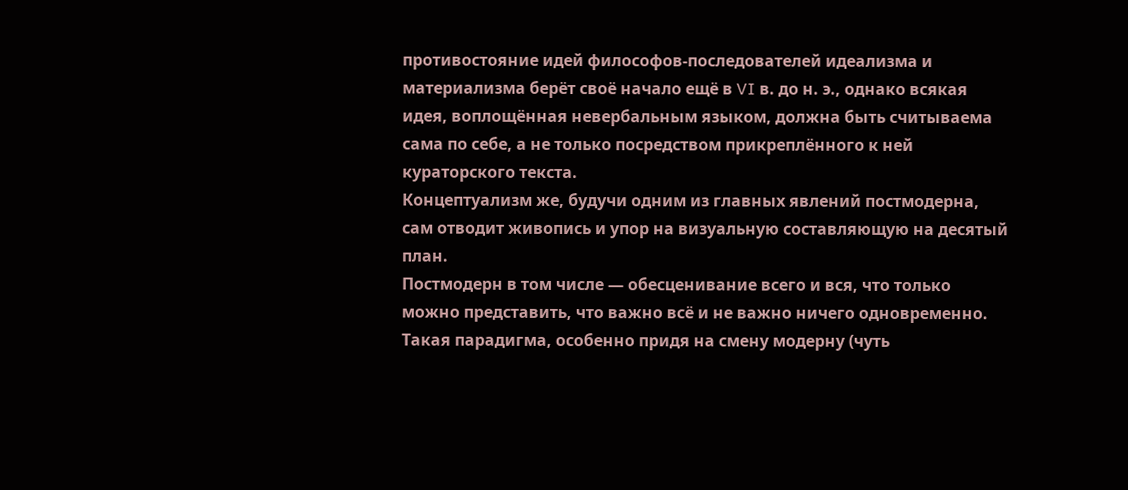противостояние идей философов-последователей идеализма и материализма берёт своё начало ещё в VI в. до н. э., однако всякая идея, воплощённая невербальным языком, должна быть считываема сама по себе, а не только посредством прикреплённого к ней кураторского текста.
Концептуализм же, будучи одним из главных явлений постмодерна, сам отводит живопись и упор на визуальную составляющую на десятый план.
Постмодерн в том числе — обесценивание всего и вся, что только можно представить, что важно всё и не важно ничего одновременно. Такая парадигма, особенно придя на смену модерну (чуть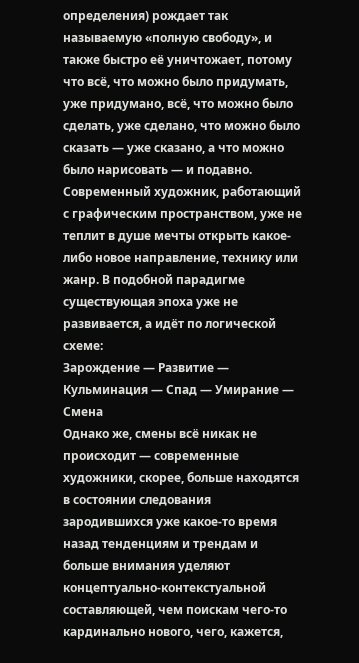определения) рождает так называемую «полную свободу», и также быстро её уничтожает, потому что всё, что можно было придумать, уже придумано, всё, что можно было сделать, уже сделано, что можно было сказать — уже сказано, а что можно было нарисовать — и подавно. Современный художник, работающий с графическим пространством, уже не теплит в душе мечты открыть какое-либо новое направление, технику или жанр. В подобной парадигме существующая эпоха уже не развивается, а идёт по логической схеме:
Зарождение — Развитие — Кульминация — Спад — Умирание — Смена
Однако же, смены всё никак не происходит — современные художники, скорее, больше находятся в состоянии следования зародившихся уже какое-то время назад тенденциям и трендам и больше внимания уделяют концептуально-контекстуальной составляющей, чем поискам чего-то кардинально нового, чего, кажется,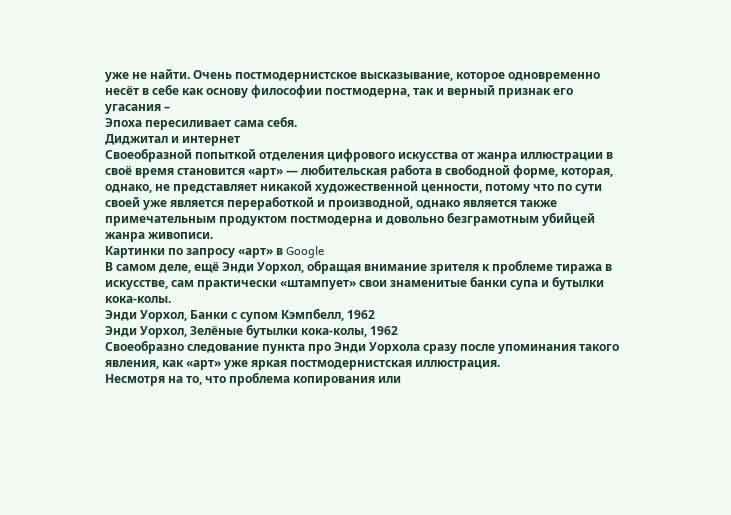уже не найти. Очень постмодернистское высказывание, которое одновременно несёт в себе как основу философии постмодерна, так и верный признак его угасания –
Эпоха пересиливает сама себя.
Диджитал и интернет
Своеобразной попыткой отделения цифрового искусства от жанра иллюстрации в своё время становится «арт» — любительская работа в свободной форме, которая, однако, не представляет никакой художественной ценности, потому что по сути своей уже является переработкой и производной, однако является также примечательным продуктом постмодерна и довольно безграмотным убийцей жанра живописи.
Картинки по запросу «арт» в Google
В самом деле, ещё Энди Уорхол, обращая внимание зрителя к проблеме тиража в искусстве, сам практически «штампует» свои знаменитые банки супа и бутылки кока-колы.
Энди Уорхол, Банки с супом Кэмпбелл, 1962
Энди Уорхол, Зелёные бутылки кока-колы, 1962
Своеобразно следование пункта про Энди Уорхола сразу после упоминания такого явления, как «арт» уже яркая постмодернистская иллюстрация.
Несмотря на то, что проблема копирования или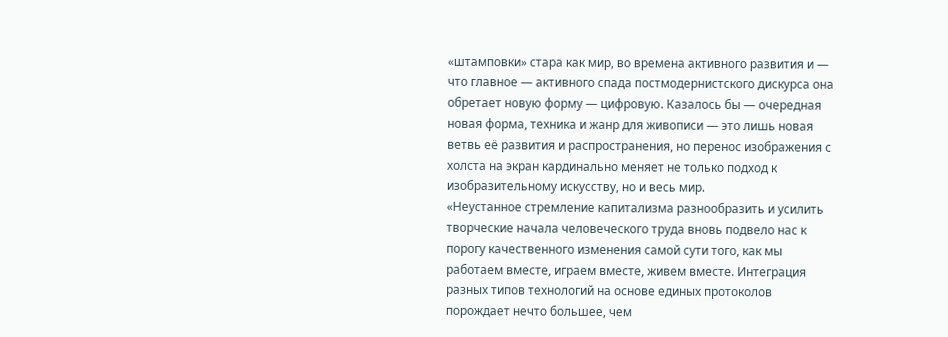«штамповки» стара как мир, во времена активного развития и — что главное — активного спада постмодернистского дискурса она обретает новую форму — цифровую. Казалось бы — очередная новая форма, техника и жанр для живописи — это лишь новая ветвь её развития и распространения, но перенос изображения с холста на экран кардинально меняет не только подход к изобразительному искусству, но и весь мир.
«Неустанное стремление капитализма разнообразить и усилить творческие начала человеческого труда вновь подвело нас к порогу качественного изменения самой сути того, как мы работаем вместе, играем вместе, живем вместе. Интеграция разных типов технологий на основе единых протоколов порождает нечто большее, чем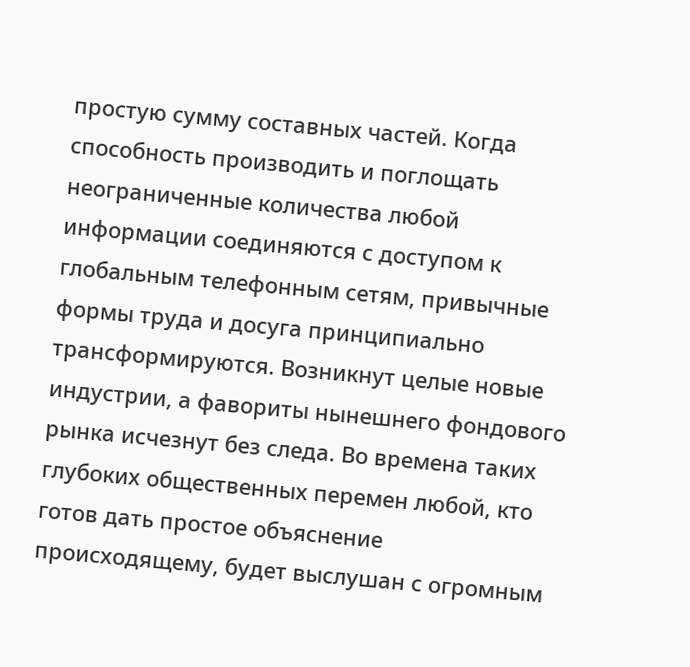простую сумму составных частей. Когда способность производить и поглощать неограниченные количества любой информации соединяются с доступом к глобальным телефонным сетям, привычные формы труда и досуга принципиально трансформируются. Возникнут целые новые индустрии, а фавориты нынешнего фондового рынка исчезнут без следа. Во времена таких глубоких общественных перемен любой, кто готов дать простое объяснение происходящему, будет выслушан с огромным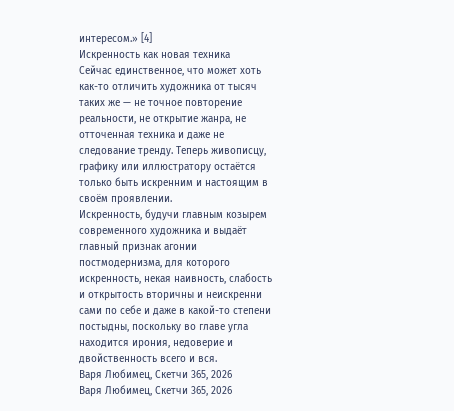интересом.» [4]
Искренность как новая техника
Сейчас единственное, что может хоть как-то отличить художника от тысяч таких же — не точное повторение реальности, не открытие жанра, не отточенная техника и даже не следование тренду. Теперь живописцу, графику или иллюстратору остаётся только быть искренним и настоящим в своём проявлении.
Искренность, будучи главным козырем современного художника и выдаёт главный признак агонии постмодернизма, для которого искренность, некая наивность, слабость и открытость вторичны и неискренни сами по себе и даже в какой-то степени постыдны, поскольку во главе угла находится ирония, недоверие и двойственность всего и вся.
Варя Любимец, Скетчи 365, 2026
Варя Любимец, Скетчи 365, 2026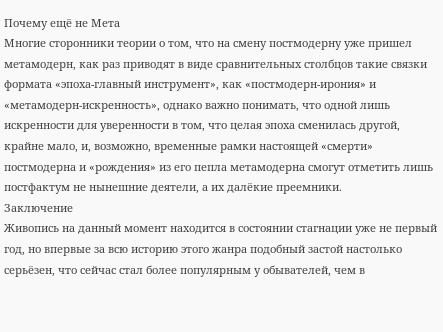Почему ещё не Мета
Многие сторонники теории о том, что на смену постмодерну уже пришел метамодерн, как раз приводят в виде сравнительных столбцов такие связки формата «эпоха-главный инструмент», как «постмодерн-ирония» и «метамодерн-искренность», однако важно понимать, что одной лишь искренности для уверенности в том, что целая эпоха сменилась другой, крайне мало, и, возможно, временные рамки настоящей «смерти» постмодерна и «рождения» из его пепла метамодерна смогут отметить лишь постфактум не нынешние деятели, а их далёкие преемники.
Заключение
Живопись на данный момент находится в состоянии стагнации уже не первый год, но впервые за всю историю этого жанра подобный застой настолько серьёзен, что сейчас стал более популярным у обывателей, чем в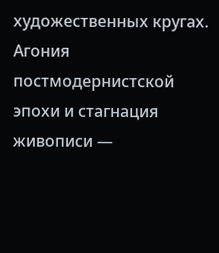художественных кругах.
Агония постмодернистской эпохи и стагнация живописи —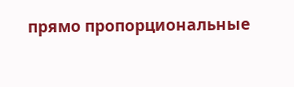прямо пропорциональные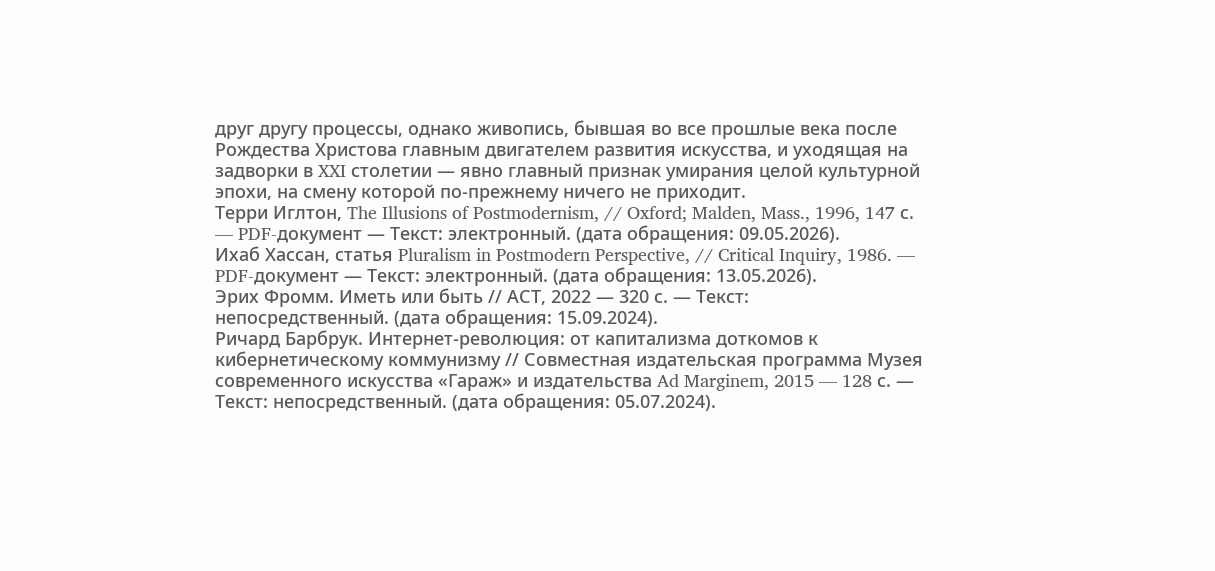друг другу процессы, однако живопись, бывшая во все прошлые века после Рождества Христова главным двигателем развития искусства, и уходящая на задворки в XXI столетии — явно главный признак умирания целой культурной эпохи, на смену которой по-прежнему ничего не приходит.
Терри Иглтон, The Illusions of Postmodernism, // Oxford; Malden, Mass., 1996, 147 с. — PDF-документ — Текст: электронный. (дата обращения: 09.05.2026).
Ихаб Хассан, статья Pluralism in Postmodern Perspective, // Critical Inquiry, 1986. — PDF-документ — Текст: электронный. (дата обращения: 13.05.2026).
Эрих Фромм. Иметь или быть // АСТ, 2022 — 320 с. — Текст: непосредственный. (дата обращения: 15.09.2024).
Ричард Барбрук. Интернет-революция: от капитализма доткомов к кибернетическому коммунизму // Совместная издательская программа Музея современного искусства «Гараж» и издательства Ad Marginem, 2015 — 128 с. — Текст: непосредственный. (дата обращения: 05.07.2024).